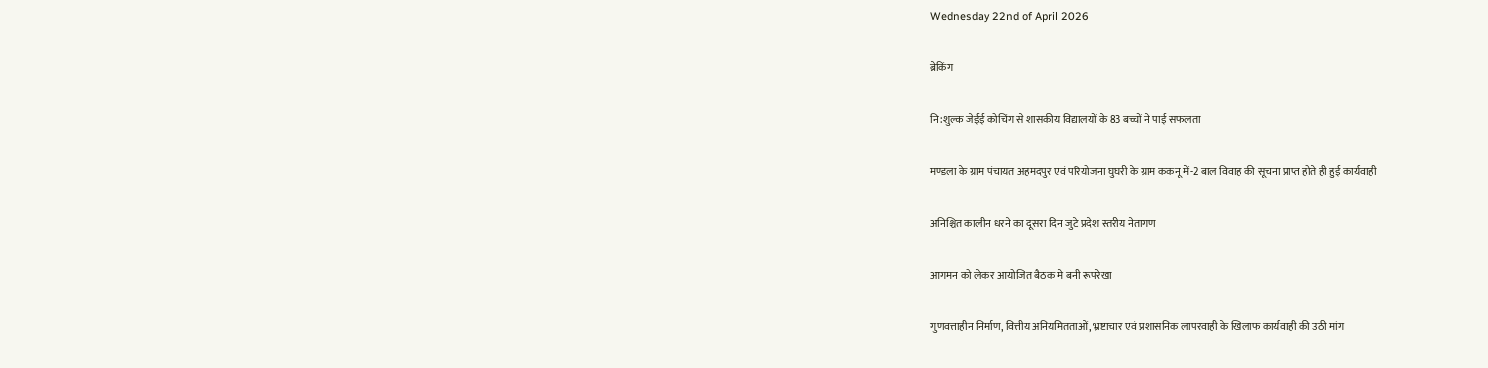Wednesday 22nd of April 2026

ब्रेकिंग

नि:शुल्क जेईई कोचिंग से शासकीय विद्यालयों के 83 बच्चों ने पाई सफलता

मण्डला के ग्राम पंचायत अहमदपुर एवं परियोजना घुघरी के ग्राम ककनू में-2 बाल विवाह की सूचना प्राप्त होते ही हुई कार्यवाही

अनिश्चित कालीन धरने का दूसरा दिन जुटे प्रदेश स्तरीय नेतागण

आगमन को लेकर आयोजित बैठक मे बनी रूपरेखा

गुणवत्ताहीन निर्माण, वित्तीय अनियमितताओं, भ्रष्टाचार एवं प्रशासनिक लापरवाही के खिलाफ कार्यवाही की उठी मांग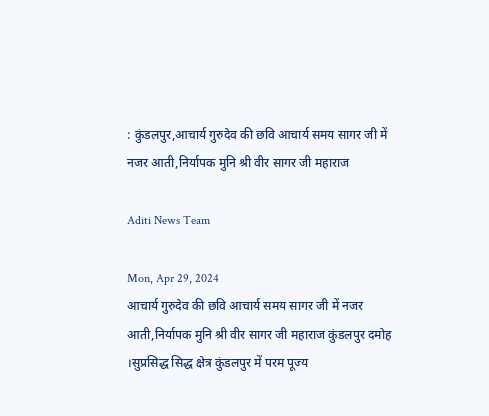: कुंडलपुर,आचार्य गुरुदेव की छवि आचार्य समय सागर जी में नजर आती,निर्यापक मुनि श्री वीर सागर जी महाराज

Aditi News Team

Mon, Apr 29, 2024
आचार्य गुरुदेव की छवि आचार्य समय सागर जी में नजर आती,निर्यापक मुनि श्री वीर सागर जी महाराज कुंडलपुर दमोह ।सुप्रसिद्ध सिद्ध क्षेत्र कुंडलपुर में परम पूज्य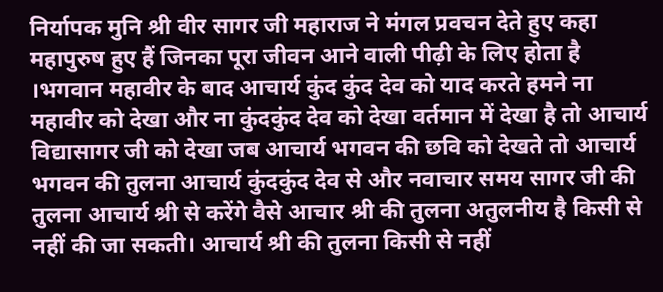निर्यापक मुनि श्री वीर सागर जी महाराज ने मंगल प्रवचन देते हुए कहा महापुरुष हुए हैं जिनका पूरा जीवन आने वाली पीढ़ी के लिए होता है ।भगवान महावीर के बाद आचार्य कुंद कुंद देव को याद करते हमने ना महावीर को देखा और ना कुंदकुंद देव को देखा वर्तमान में देखा है तो आचार्य विद्यासागर जी को देखा जब आचार्य भगवन की छवि को देखते तो आचार्य भगवन की तुलना आचार्य कुंदकुंद देव से और नवाचार समय सागर जी की तुलना आचार्य श्री से करेंगे वैसे आचार श्री की तुलना अतुलनीय है किसी से नहीं की जा सकती। आचार्य श्री की तुलना किसी से नहीं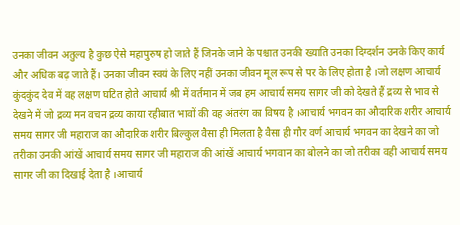उनका जीवन अतुल्य है कुछ ऐसे महापुरुष हो जाते हैं जिनके जाने के पश्चात उनकी ख्याति उनका दिग्दर्शन उनके किए कार्य और अधिक बढ़ जाते हैं। उनका जीवन स्वयं के लिए नहीं उनका जीवन मूल रूप से पर के लिए होता है ।जो लक्षण आचार्य कुंदकुंद देव में वह लक्षण घटित होते आचार्य श्री में वर्तमान में जब हम आचार्य समय सागर जी को देखते हैं द्रव्य से भाव से देखने में जो द्रव्य मन वचन द्रव्य काया रहीबात भावों की वह अंतरंग का विषय है ।आचार्य भगवन का औदारिक शरीर आचार्य समय सागर जी महाराज का औदारिक शरीर बिल्कुल वैसा ही मिलता है वैसा ही गौर वर्ण आचार्य भगवन का देखने का जो तरीका उनकी आंखें आचार्य समय सागर जी महाराज की आंखें आचार्य भगवान का बोलने का जो तरीका वही आचार्य समय सागर जी का दिखाई देता है ।आचार्य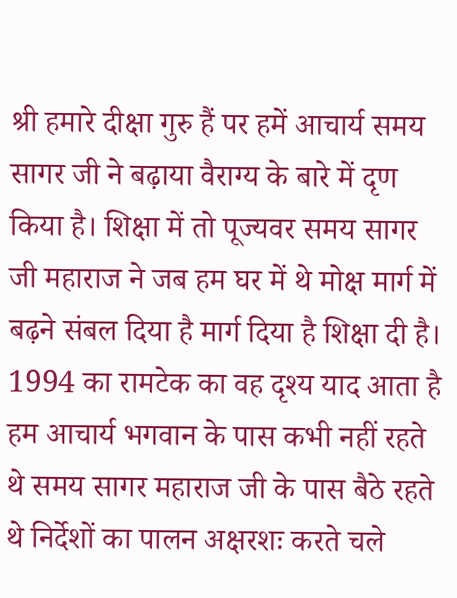श्री हमारे दीक्षा गुरु हैं पर हमें आचार्य समय सागर जी ने बढ़ाया वैराग्य के बारे में दृण किया है। शिक्षा में तो पूज्यवर समय सागर जी महाराज ने जब हम घर में थे मोक्ष मार्ग में बढ़ने संबल दिया है मार्ग दिया है शिक्षा दी है। 1994 का रामटेक का वह दृश्य याद आता है हम आचार्य भगवान के पास कभी नहीं रहते थे समय सागर महाराज जी के पास बैठे रहते थे निर्देशों का पालन अक्षरशः करते चले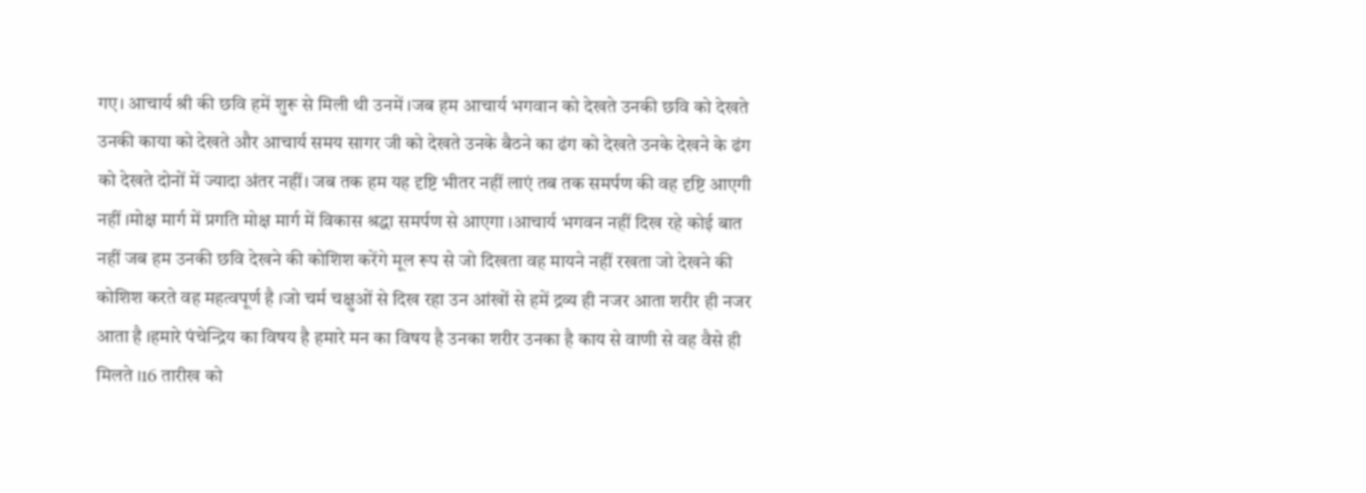गए। आचार्य श्री की छवि हमें शुरू से मिली थी उनमें ।जब हम आचार्य भगवान को देखते उनकी छवि को देखते उनकी काया को देखते और आचार्य समय सागर जी को देखते उनके बैठने का ढंग को देखते उनके देखने के ढंग को देखते दोनों में ज्यादा अंतर नहीं। जब तक हम यह दृष्टि भीतर नहीं लाएं तब तक समर्पण की वह दृष्टि आएगी नहीं ।मोक्ष मार्ग में प्रगति मोक्ष मार्ग में विकास श्रद्धा समर्पण से आएगा ।आचार्य भगवन नहीं दिख रहे कोई बात नहीं जब हम उनकी छवि देखने की कोशिश करेंगे मूल रूप से जो दिखता वह मायने नहीं रखता जो देखने की कोशिश करते वह महत्वपूर्ण है ।जो चर्म चक्षुओं से दिख रहा उन आंखों से हमें द्रव्य ही नजर आता शरीर ही नजर आता है ।हमारे पंचेन्द्रिय का विषय है हमारे मन का विषय है उनका शरीर उनका है काय से वाणी से वह वैसे ही मिलते ।16 तारीख को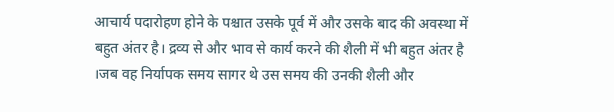आचार्य पदारोहण होने के पश्चात उसके पूर्व में और उसके बाद की अवस्था में बहुत अंतर है। द्रव्य से और भाव से कार्य करने की शैली में भी बहुत अंतर है ।जब वह निर्यापक समय सागर थे उस समय की उनकी शैली और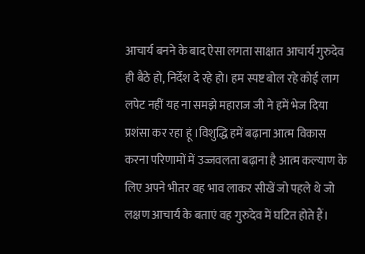आचार्य बनने के बाद ऐसा लगता साक्षात आचार्य गुरुदेव ही बैठे हो, निर्देश दे रहे हो। हम स्पष्ट बोल रहे कोई लाग लपेट नहीं यह ना समझे महाराज जी ने हमें भेज दिया प्रशंसा कर रहा हूं ।विशुद्धि हमें बढ़ाना आत्म विकास करना परिणामों में उज्जवलता बढ़ाना है आत्म कल्याण के लिए अपने भीतर वह भाव लाकर सीखें जो पहले थे जो लक्षण आचार्य के बताएं वह गुरुदेव में घटित होते हैं।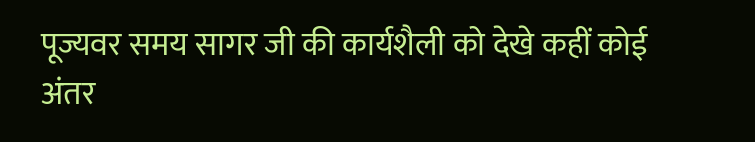पूज्यवर समय सागर जी की कार्यशैली को देखे कहीं कोई अंतर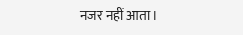नजर नहीं आता।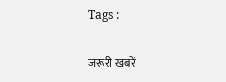Tags :

जरूरी खबरें